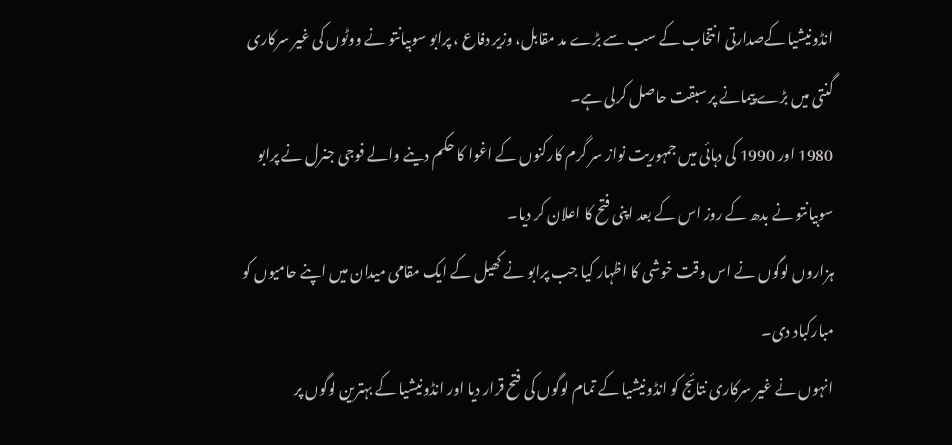انڈونیشیا کےصدارتی انتخاب کے سب سے بڑے مد مقابل، وزیر دفاع ، پرابو سوبیانتو نے ووٹوں کی غیر سرکاری گنتی میں بڑے پیمانے پر سبقت حاصل کرلی ہے۔
1980 اور 1990 کی دہائی میں جمہوریت نواز سر گرم کارکنوں کے اغوا کا حکم دینے والے فوجی جنرل نے پرابو سوبیانتو نے بدھ کے روز اس کے بعد اپنی فتح کا اعلان کر دیا۔
ہزاروں لوگوں نے اس وقت خوشی کا اظہار کیا جب پرابو نے کھیل کے ایک مقامی میدان میں اپنے حامیوں کو مبارکباد دی۔
انہوں نے غیر سرکاری نتائج کو انڈونیشیا کے تمام لوگوں کی فتح قرار دیا اور انڈونیشیا کے بہترین لوگوں پر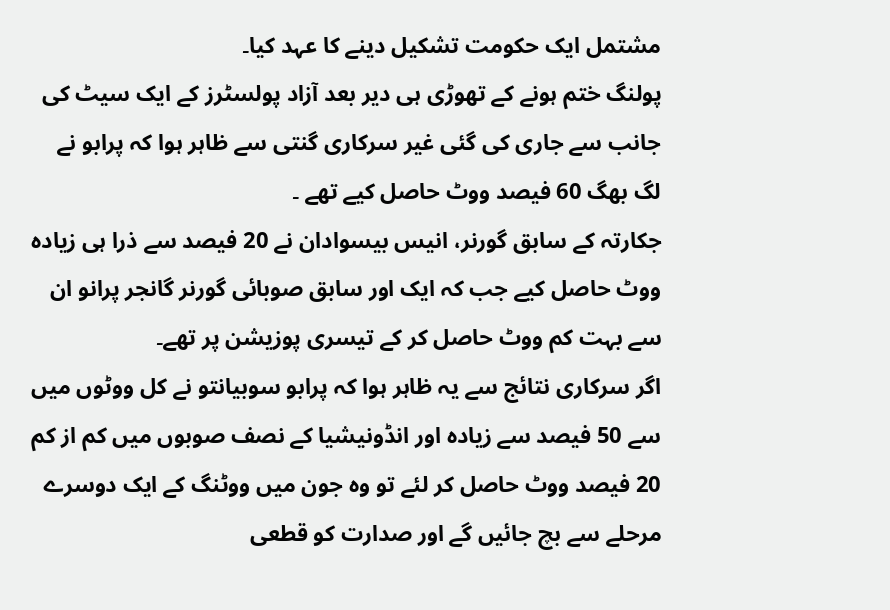مشتمل ایک حکومت تشکیل دینے کا عہد کیا۔
پولنگ ختم ہونے کے تھوڑی ہی دیر بعد آزاد پولسٹرز کے ایک سیٹ کی جانب سے جاری کی گئی غیر سرکاری گنتی سے ظاہر ہوا کہ پرابو نے لگ بھگ 60 فیصد ووٹ حاصل کیے تھے ۔
جکارتہ کے سابق گورنر، انیس بیسوادان نے 20 فیصد سے ذرا ہی زیادہ ووٹ حاصل کیے جب کہ ایک اور سابق صوبائی گورنر گانجر پرانو ان سے بہت کم ووٹ حاصل کر کے تیسری پوزیشن پر تھے۔
اگر سرکاری نتائج سے یہ ظاہر ہوا کہ پرابو سوبیانتو نے کل ووٹوں میں سے 50 فیصد سے زیادہ اور انڈونیشیا کے نصف صوبوں میں کم از کم 20 فیصد ووٹ حاصل کر لئے تو وہ جون میں ووٹنگ کے ایک دوسرے مرحلے سے بچ جائیں گے اور صدارت کو قطعی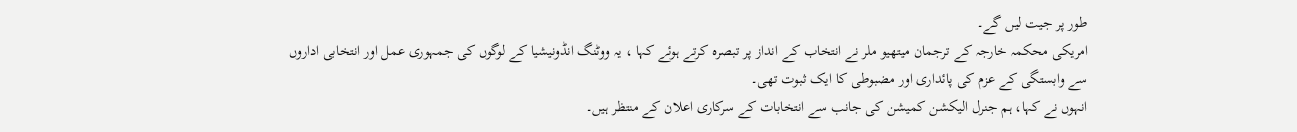طور پر جیت لیں گے۔
امریکی محکمہ خارجہ کے ترجمان میتھیو ملر نے انتخاب کے انداز پر تبصرہ کرتے ہوئے کہا ، یہ ووٹنگ انڈونیشیا کے لوگوں کی جمہوری عمل اور انتخابی اداروں سے وابستگی کے عزم کی پائداری اور مضبوطی کا ایک ثبوت تھی۔
انہوں نے کہا، ہم جنرل الیکشن کمیشن کی جانب سے انتخابات کے سرکاری اعلان کے منتظر ہیں۔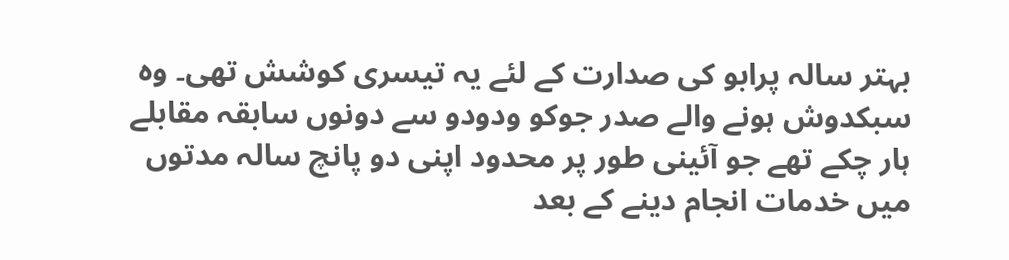بہتر سالہ پرابو کی صدارت کے لئے یہ تیسری کوشش تھی۔ وہ سبکدوش ہونے والے صدر جوکو ودودو سے دونوں سابقہ مقابلے ہار چکے تھے جو آئینی طور پر محدود اپنی دو پانچ سالہ مدتوں میں خدمات انجام دینے کے بعد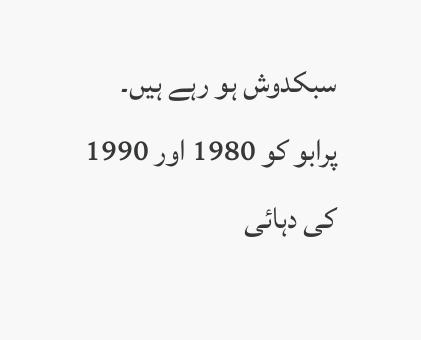سبکدوش ہو رہے ہیں۔
پرابو کو 1980 اور 1990 کی دہائی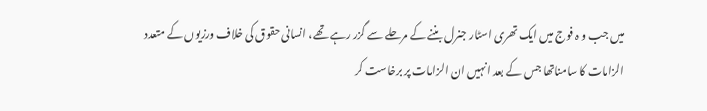میں جب و ہ فوج میں ایک تھری اسٹار جنرل بننے کے مرحلے سے گزر رہے تھے، انسانی حقوق کی خلاف ورزیوں کے متعدد الزامات کا سامناتھا جس کے بعد انہیں ان الزامات پر برخاست کر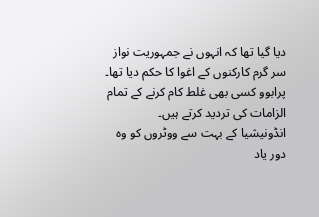دیا گیا تھا کہ انہوں نے جمہوریت نواز سر گرم کارکنوں کے اغوا کا حکم دیا تھا۔
پرابوو کسی بھی غلط کام کرنے کے تمام الزامات کی تردید کرتے ہیں۔
انڈونیشیا کے بہت سے ووٹروں کو وہ دور یاد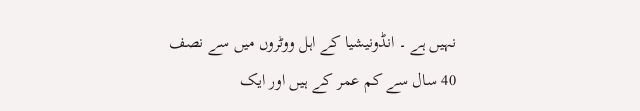نہیں ہے ۔ انڈونیشیا کے اہل ووٹروں میں سے نصف 40 سال سے کم عمر کے ہیں اور ایک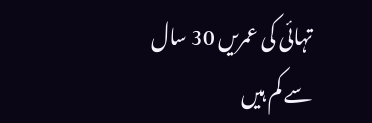تہائی کی عمریں 30 سال سے کم ہیں